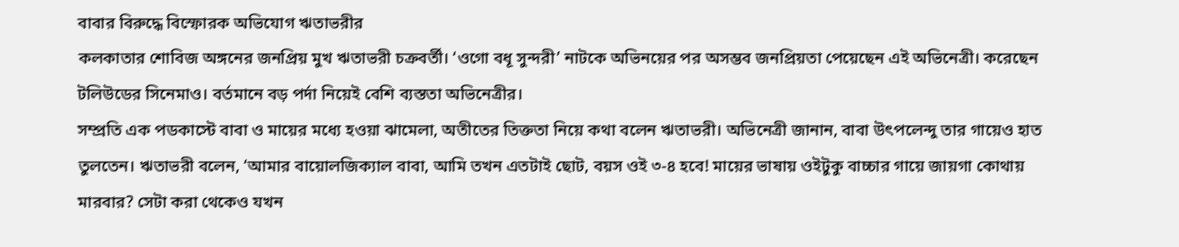বাবার বিরুদ্ধে বিস্ফোরক অভিযোগ ঋতাভরীর
কলকাতার শোবিজ অঙ্গনের জনপ্রিয় মুখ ঋতাভরী চক্রবর্তী। ‘ওগো বধূ সুন্দরী’ নাটকে অভিনয়ের পর অসম্ভব জনপ্রিয়তা পেয়েছেন এই অভিনেত্রী। করেছেন টলিউডের সিনেমাও। বর্তমানে বড় পর্দা নিয়েই বেশি ব্যস্ততা অভিনেত্রীর।
সম্প্রতি এক পডকাস্টে বাবা ও মায়ের মধ্যে হওয়া ঝামেলা, অতীতের তিক্ততা নিয়ে কথা বলেন ঋতাভরী। অভিনেত্রী জানান, বাবা উৎপলেন্দু তার গায়েও হাত তুলতেন। ঋতাভরী বলেন, ‘আমার বায়োলজিক্যাল বাবা, আমি তখন এতটাই ছোট, বয়স ওই ৩-৪ হবে! মায়ের ভাষায় ওইটুকু বাচ্চার গায়ে জায়গা কোথায় মারবার? সেটা করা থেকেও যখন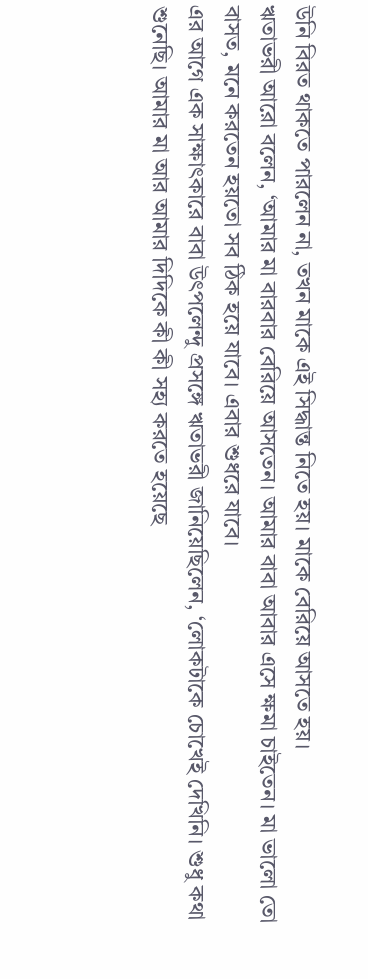উনি বিরত থাকতে পারলেন না, তখন মাকে এই সিদ্ধান্ত নিতে হয়। মাকে বেরিয়ে আসতে হয়।
ঋতাভরী আরো বলেন, ‘আমার মা বারবার বেরিয়ে আসতেন। আমার বাবা আবার এসে ক্ষমা চাইতেন। মা ভালো তো বাসত, মনে করতেন হয়তো সব ঠিক হয়ে যাবে। এবার শুধরে যাবে।
এর আগে এক সাক্ষাৎকারে বাবা উৎপলেন্দু প্রসঙ্গে ঋতাভরী জানিয়েছিলেন, ‘লোকটাকে চোখেই দেখিনি। শুধু কথা শুনেছি। আমার মা আর আমার দিদিকে কী কী সহ্য করতে হয়েছে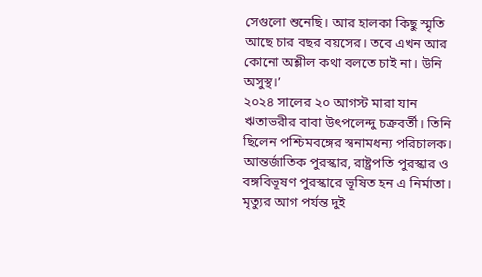সেগুলো শুনেছি। আর হালকা কিছু স্মৃতি আছে চার বছর বয়সের। তবে এখন আর কোনো অশ্লীল কথা বলতে চাই না। উনি অসুস্থ।’
২০২৪ সালের ২০ আগস্ট মারা যান ঋতাভরীর বাবা উৎপলেন্দু চক্রবর্তী। তিনি ছিলেন পশ্চিমবঙ্গের স্বনামধন্য পরিচালক। আন্তর্জাতিক পুরস্কার, রাষ্ট্রপতি পুরস্কার ও বঙ্গবিভূষণ পুরস্কারে ভূষিত হন এ নির্মাতা। মৃত্যুর আগ পর্যন্ত দুই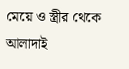মেয়ে ও স্ত্রীর থেকে আলাদাই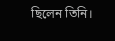ছিলেন তিনি।